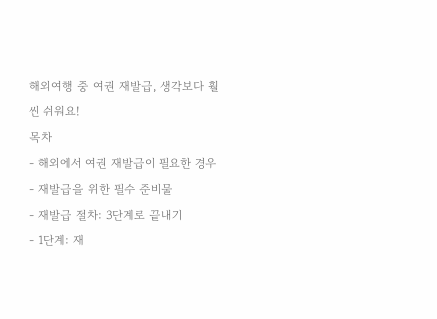해외여행 중 여권 재발급, 생각보다 훨씬 쉬워요!
목차
- 해외에서 여권 재발급이 필요한 경우
- 재발급을 위한 필수 준비물
- 재발급 절차: 3단계로 끝내기
- 1단계: 재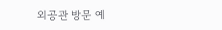외공관 방문 예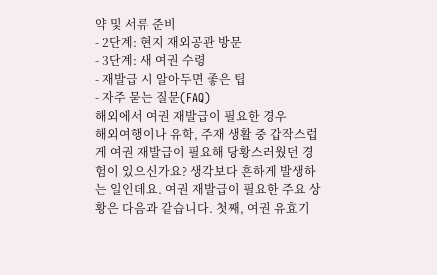약 및 서류 준비
- 2단계: 현지 재외공관 방문
- 3단계: 새 여권 수령
- 재발급 시 알아두면 좋은 팁
- 자주 묻는 질문(FAQ)
해외에서 여권 재발급이 필요한 경우
해외여행이나 유학, 주재 생활 중 갑작스럽게 여권 재발급이 필요해 당황스러웠던 경험이 있으신가요? 생각보다 흔하게 발생하는 일인데요. 여권 재발급이 필요한 주요 상황은 다음과 같습니다. 첫째, 여권 유효기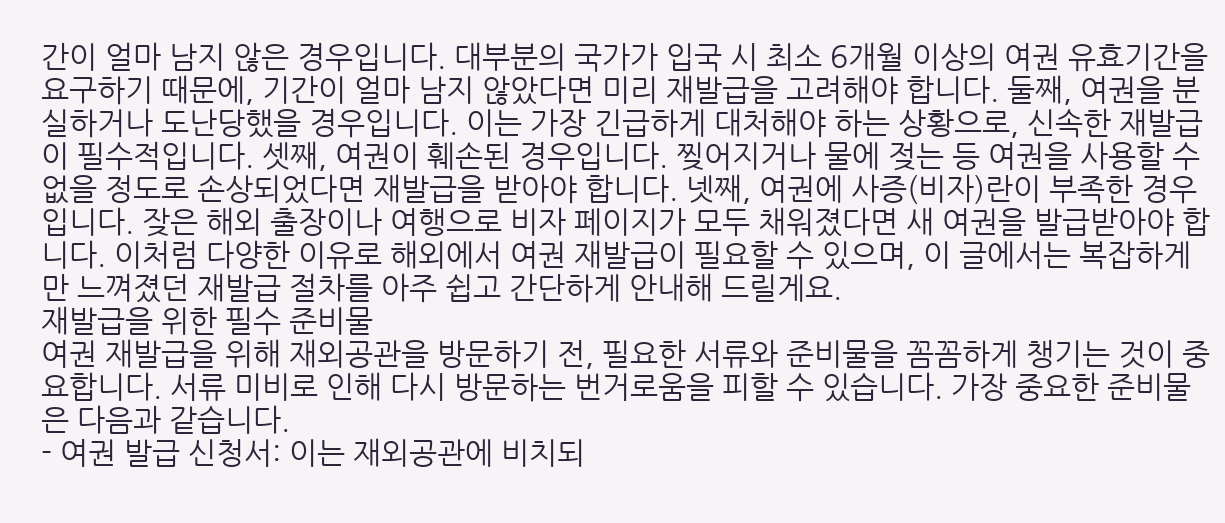간이 얼마 남지 않은 경우입니다. 대부분의 국가가 입국 시 최소 6개월 이상의 여권 유효기간을 요구하기 때문에, 기간이 얼마 남지 않았다면 미리 재발급을 고려해야 합니다. 둘째, 여권을 분실하거나 도난당했을 경우입니다. 이는 가장 긴급하게 대처해야 하는 상황으로, 신속한 재발급이 필수적입니다. 셋째, 여권이 훼손된 경우입니다. 찢어지거나 물에 젖는 등 여권을 사용할 수 없을 정도로 손상되었다면 재발급을 받아야 합니다. 넷째, 여권에 사증(비자)란이 부족한 경우입니다. 잦은 해외 출장이나 여행으로 비자 페이지가 모두 채워졌다면 새 여권을 발급받아야 합니다. 이처럼 다양한 이유로 해외에서 여권 재발급이 필요할 수 있으며, 이 글에서는 복잡하게만 느껴졌던 재발급 절차를 아주 쉽고 간단하게 안내해 드릴게요.
재발급을 위한 필수 준비물
여권 재발급을 위해 재외공관을 방문하기 전, 필요한 서류와 준비물을 꼼꼼하게 챙기는 것이 중요합니다. 서류 미비로 인해 다시 방문하는 번거로움을 피할 수 있습니다. 가장 중요한 준비물은 다음과 같습니다.
- 여권 발급 신청서: 이는 재외공관에 비치되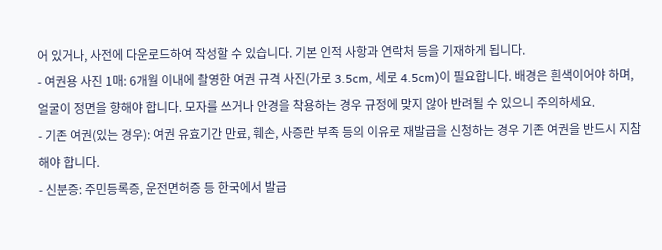어 있거나, 사전에 다운로드하여 작성할 수 있습니다. 기본 인적 사항과 연락처 등을 기재하게 됩니다.
- 여권용 사진 1매: 6개월 이내에 촬영한 여권 규격 사진(가로 3.5cm, 세로 4.5cm)이 필요합니다. 배경은 흰색이어야 하며, 얼굴이 정면을 향해야 합니다. 모자를 쓰거나 안경을 착용하는 경우 규정에 맞지 않아 반려될 수 있으니 주의하세요.
- 기존 여권(있는 경우): 여권 유효기간 만료, 훼손, 사증란 부족 등의 이유로 재발급을 신청하는 경우 기존 여권을 반드시 지참해야 합니다.
- 신분증: 주민등록증, 운전면허증 등 한국에서 발급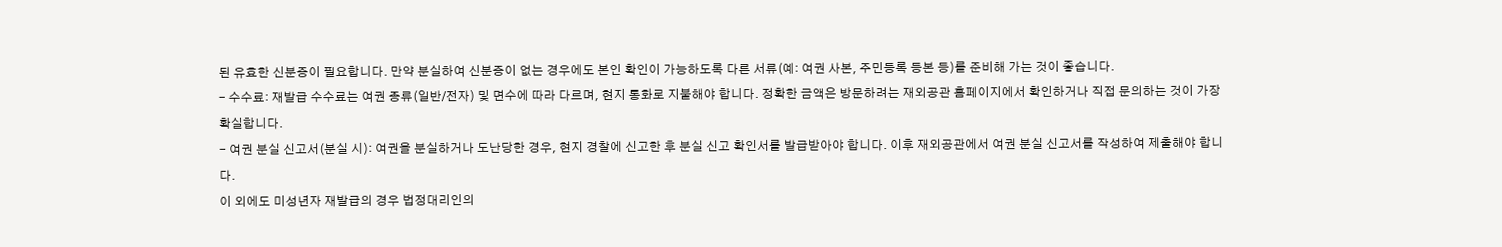된 유효한 신분증이 필요합니다. 만약 분실하여 신분증이 없는 경우에도 본인 확인이 가능하도록 다른 서류(예: 여권 사본, 주민등록 등본 등)를 준비해 가는 것이 좋습니다.
- 수수료: 재발급 수수료는 여권 종류(일반/전자) 및 면수에 따라 다르며, 현지 통화로 지불해야 합니다. 정확한 금액은 방문하려는 재외공관 홈페이지에서 확인하거나 직접 문의하는 것이 가장 확실합니다.
- 여권 분실 신고서(분실 시): 여권을 분실하거나 도난당한 경우, 현지 경찰에 신고한 후 분실 신고 확인서를 발급받아야 합니다. 이후 재외공관에서 여권 분실 신고서를 작성하여 제출해야 합니다.
이 외에도 미성년자 재발급의 경우 법정대리인의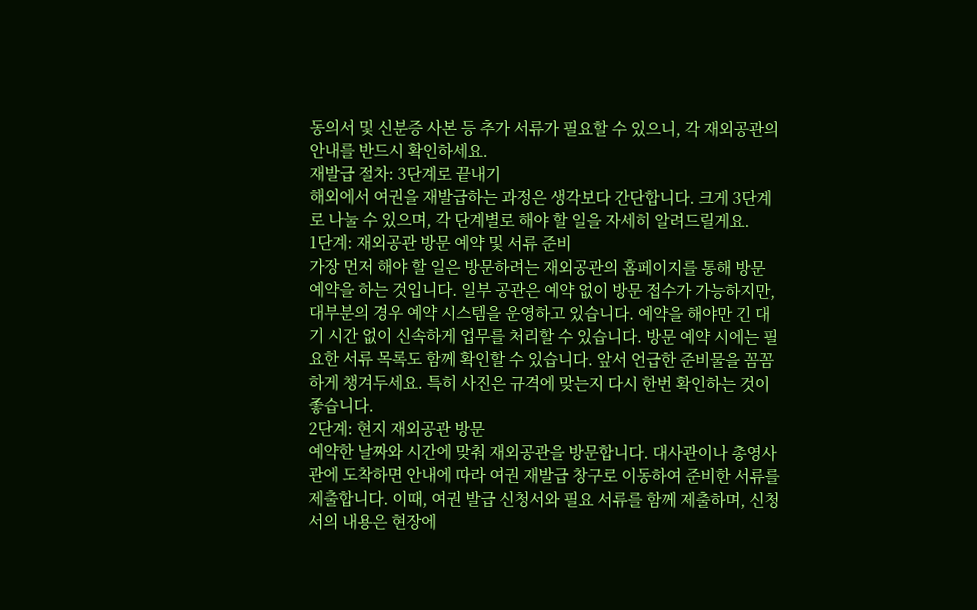동의서 및 신분증 사본 등 추가 서류가 필요할 수 있으니, 각 재외공관의 안내를 반드시 확인하세요.
재발급 절차: 3단계로 끝내기
해외에서 여권을 재발급하는 과정은 생각보다 간단합니다. 크게 3단계로 나눌 수 있으며, 각 단계별로 해야 할 일을 자세히 알려드릴게요.
1단계: 재외공관 방문 예약 및 서류 준비
가장 먼저 해야 할 일은 방문하려는 재외공관의 홈페이지를 통해 방문 예약을 하는 것입니다. 일부 공관은 예약 없이 방문 접수가 가능하지만, 대부분의 경우 예약 시스템을 운영하고 있습니다. 예약을 해야만 긴 대기 시간 없이 신속하게 업무를 처리할 수 있습니다. 방문 예약 시에는 필요한 서류 목록도 함께 확인할 수 있습니다. 앞서 언급한 준비물을 꼼꼼하게 챙겨두세요. 특히 사진은 규격에 맞는지 다시 한번 확인하는 것이 좋습니다.
2단계: 현지 재외공관 방문
예약한 날짜와 시간에 맞춰 재외공관을 방문합니다. 대사관이나 총영사관에 도착하면 안내에 따라 여권 재발급 창구로 이동하여 준비한 서류를 제출합니다. 이때, 여권 발급 신청서와 필요 서류를 함께 제출하며, 신청서의 내용은 현장에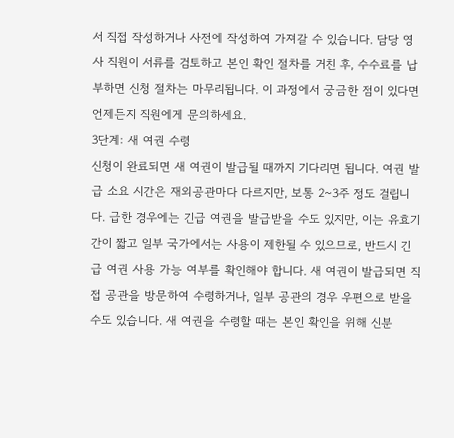서 직접 작성하거나 사전에 작성하여 가져갈 수 있습니다. 담당 영사 직원이 서류를 검토하고 본인 확인 절차를 거친 후, 수수료를 납부하면 신청 절차는 마무리됩니다. 이 과정에서 궁금한 점이 있다면 언제든지 직원에게 문의하세요.
3단계: 새 여권 수령
신청이 완료되면 새 여권이 발급될 때까지 기다리면 됩니다. 여권 발급 소요 시간은 재외공관마다 다르지만, 보통 2~3주 정도 걸립니다. 급한 경우에는 긴급 여권을 발급받을 수도 있지만, 이는 유효기간이 짧고 일부 국가에서는 사용이 제한될 수 있으므로, 반드시 긴급 여권 사용 가능 여부를 확인해야 합니다. 새 여권이 발급되면 직접 공관을 방문하여 수령하거나, 일부 공관의 경우 우편으로 받을 수도 있습니다. 새 여권을 수령할 때는 본인 확인을 위해 신분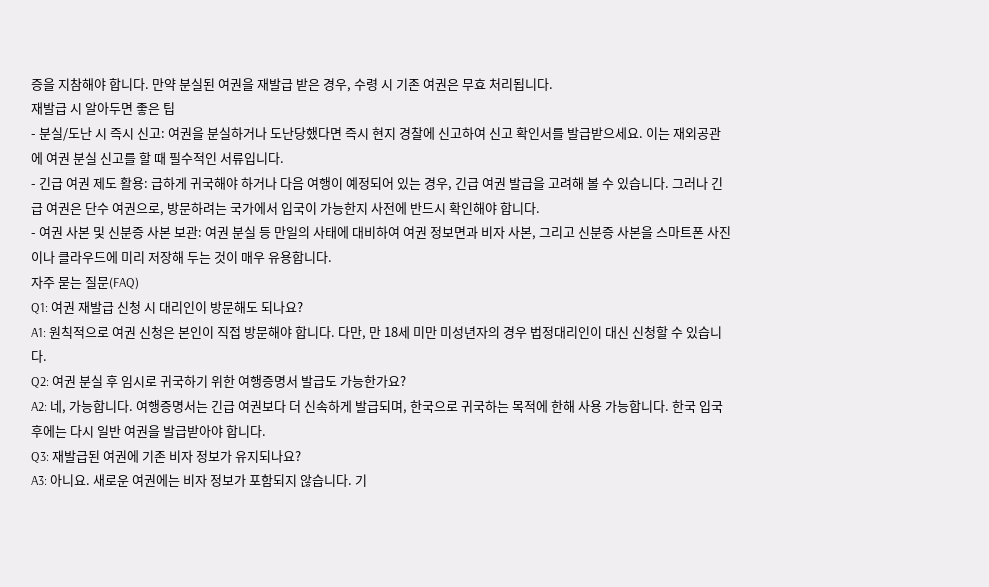증을 지참해야 합니다. 만약 분실된 여권을 재발급 받은 경우, 수령 시 기존 여권은 무효 처리됩니다.
재발급 시 알아두면 좋은 팁
- 분실/도난 시 즉시 신고: 여권을 분실하거나 도난당했다면 즉시 현지 경찰에 신고하여 신고 확인서를 발급받으세요. 이는 재외공관에 여권 분실 신고를 할 때 필수적인 서류입니다.
- 긴급 여권 제도 활용: 급하게 귀국해야 하거나 다음 여행이 예정되어 있는 경우, 긴급 여권 발급을 고려해 볼 수 있습니다. 그러나 긴급 여권은 단수 여권으로, 방문하려는 국가에서 입국이 가능한지 사전에 반드시 확인해야 합니다.
- 여권 사본 및 신분증 사본 보관: 여권 분실 등 만일의 사태에 대비하여 여권 정보면과 비자 사본, 그리고 신분증 사본을 스마트폰 사진이나 클라우드에 미리 저장해 두는 것이 매우 유용합니다.
자주 묻는 질문(FAQ)
Q1: 여권 재발급 신청 시 대리인이 방문해도 되나요?
A1: 원칙적으로 여권 신청은 본인이 직접 방문해야 합니다. 다만, 만 18세 미만 미성년자의 경우 법정대리인이 대신 신청할 수 있습니다.
Q2: 여권 분실 후 임시로 귀국하기 위한 여행증명서 발급도 가능한가요?
A2: 네, 가능합니다. 여행증명서는 긴급 여권보다 더 신속하게 발급되며, 한국으로 귀국하는 목적에 한해 사용 가능합니다. 한국 입국 후에는 다시 일반 여권을 발급받아야 합니다.
Q3: 재발급된 여권에 기존 비자 정보가 유지되나요?
A3: 아니요. 새로운 여권에는 비자 정보가 포함되지 않습니다. 기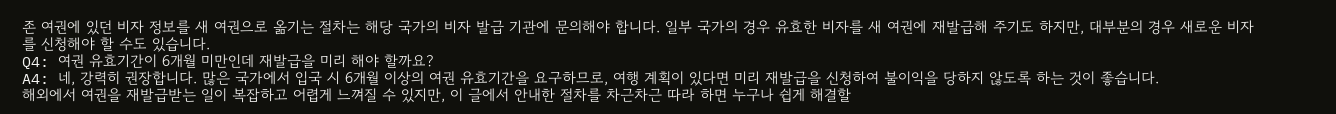존 여권에 있던 비자 정보를 새 여권으로 옮기는 절차는 해당 국가의 비자 발급 기관에 문의해야 합니다. 일부 국가의 경우 유효한 비자를 새 여권에 재발급해 주기도 하지만, 대부분의 경우 새로운 비자를 신청해야 할 수도 있습니다.
Q4: 여권 유효기간이 6개월 미만인데 재발급을 미리 해야 할까요?
A4: 네, 강력히 권장합니다. 많은 국가에서 입국 시 6개월 이상의 여권 유효기간을 요구하므로, 여행 계획이 있다면 미리 재발급을 신청하여 불이익을 당하지 않도록 하는 것이 좋습니다.
해외에서 여권을 재발급받는 일이 복잡하고 어렵게 느껴질 수 있지만, 이 글에서 안내한 절차를 차근차근 따라 하면 누구나 쉽게 해결할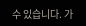수 있습니다. 가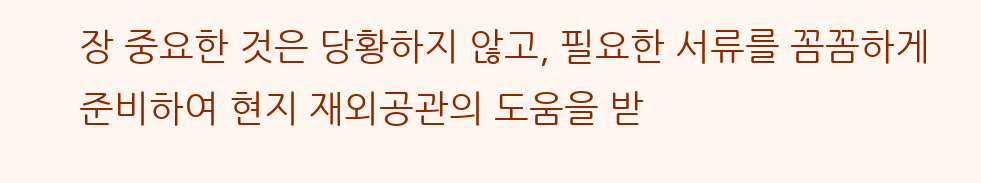장 중요한 것은 당황하지 않고, 필요한 서류를 꼼꼼하게 준비하여 현지 재외공관의 도움을 받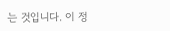는 것입니다. 이 정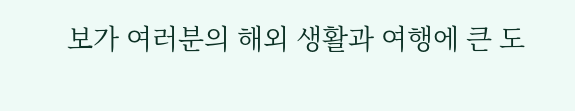보가 여러분의 해외 생활과 여행에 큰 도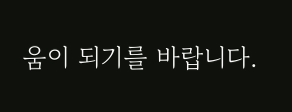움이 되기를 바랍니다.